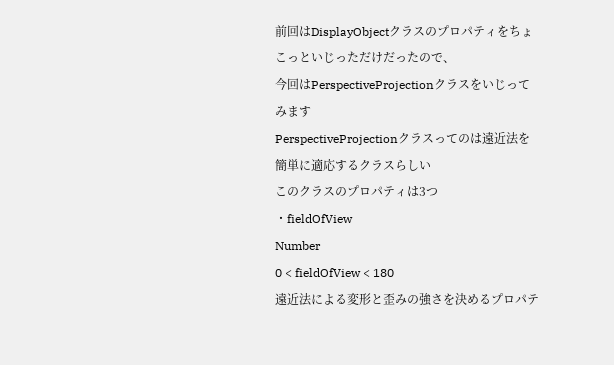前回はDisplayObjectクラスのプロパティをちょこっといじっただけだったので、
今回はPerspectiveProjectionクラスをいじってみます
PerspectiveProjectionクラスってのは遠近法を簡単に適応するクラスらしい
このクラスのプロパティは3つ
・fieldOfView
Number
0 < fieldOfView < 180
遠近法による変形と歪みの強さを決めるプロパテ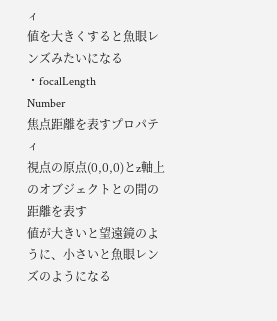ィ
値を大きくすると魚眼レンズみたいになる
・focalLength
Number
焦点距離を表すプロパティ
視点の原点(0,0,0)とz軸上のオブジェクトとの間の距離を表す
値が大きいと望遠鏡のように、小さいと魚眼レンズのようになる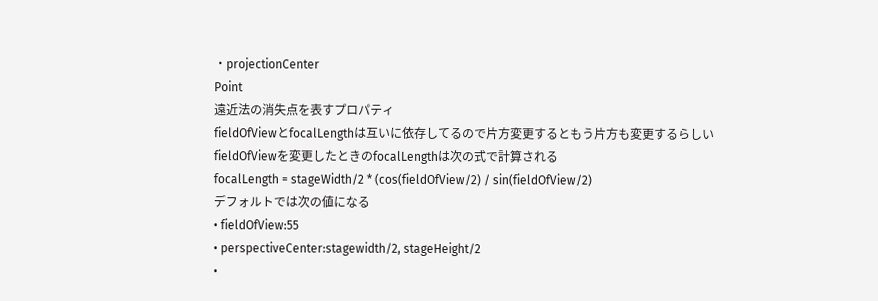・projectionCenter
Point
遠近法の消失点を表すプロパティ
fieldOfViewとfocalLengthは互いに依存してるので片方変更するともう片方も変更するらしい
fieldOfViewを変更したときのfocalLengthは次の式で計算される
focalLength = stageWidth/2 * (cos(fieldOfView/2) / sin(fieldOfView/2)
デフォルトでは次の値になる
• fieldOfView:55
• perspectiveCenter:stagewidth/2, stageHeight/2
•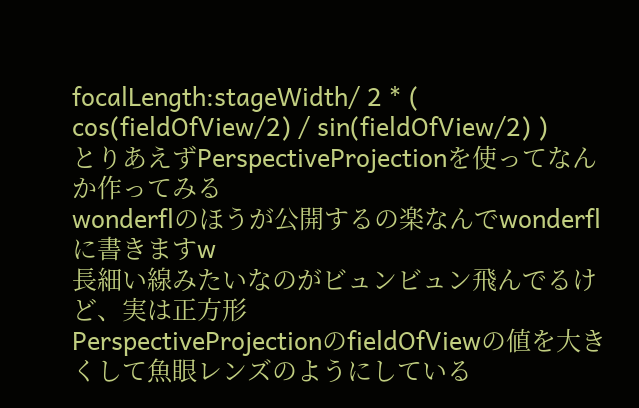focalLength:stageWidth/ 2 * ( cos(fieldOfView/2) / sin(fieldOfView/2) )
とりあえずPerspectiveProjectionを使ってなんか作ってみる
wonderflのほうが公開するの楽なんでwonderflに書きますw
長細い線みたいなのがビュンビュン飛んでるけど、実は正方形
PerspectiveProjectionのfieldOfViewの値を大きくして魚眼レンズのようにしている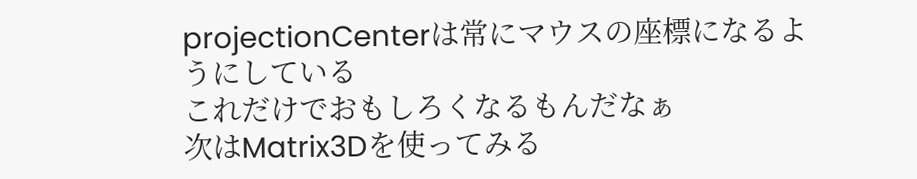projectionCenterは常にマウスの座標になるようにしている
これだけでおもしろくなるもんだなぁ
次はMatrix3Dを使ってみる